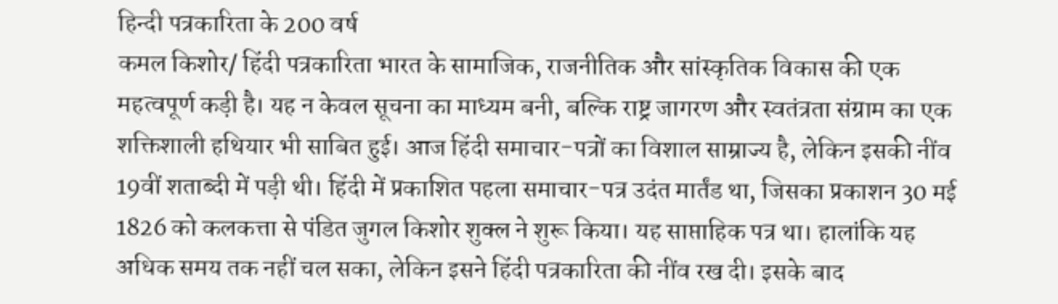हिन्दी पत्रकारिता के 200 वर्ष
कमल किशोर/ हिंदी पत्रकारिता भारत के सामाजिक, राजनीतिक और सांस्कृतिक विकास की एक महत्वपूर्ण कड़ी है। यह न केवल सूचना का माध्यम बनी, बल्कि राष्ट्र जागरण और स्वतंत्रता संग्राम का एक शक्तिशाली हथियार भी साबित हुई। आज हिंदी समाचार-पत्रों का विशाल साम्राज्य है, लेकिन इसकी नींव 19वीं शताब्दी में पड़ी थी। हिंदी में प्रकाशित पहला समाचार-पत्र उदंत मार्तंड था, जिसका प्रकाशन 30 मई 1826 को कलकत्ता से पंडित जुगल किशोर शुक्ल ने शुरू किया। यह साप्ताहिक पत्र था। हालांकि यह अधिक समय तक नहीं चल सका, लेकिन इसने हिंदी पत्रकारिता की नींव रख दी। इसके बाद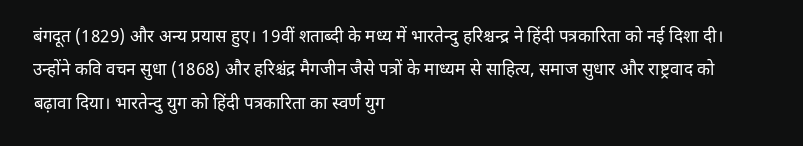बंगदूत (1829) और अन्य प्रयास हुए। 19वीं शताब्दी के मध्य में भारतेन्दु हरिश्चन्द्र ने हिंदी पत्रकारिता को नई दिशा दी। उन्होंने कवि वचन सुधा (1868) और हरिश्चंद्र मैगजीन जैसे पत्रों के माध्यम से साहित्य, समाज सुधार और राष्ट्रवाद को बढ़ावा दिया। भारतेन्दु युग को हिंदी पत्रकारिता का स्वर्ण युग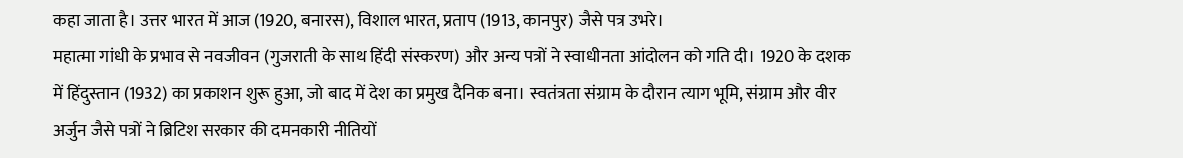कहा जाता है। उत्तर भारत में आज (1920, बनारस), विशाल भारत, प्रताप (1913, कानपुर) जैसे पत्र उभरे।
महात्मा गांधी के प्रभाव से नवजीवन (गुजराती के साथ हिंदी संस्करण) और अन्य पत्रों ने स्वाधीनता आंदोलन को गति दी। 1920 के दशक में हिंदुस्तान (1932) का प्रकाशन शुरू हुआ, जो बाद में देश का प्रमुख दैनिक बना। स्वतंत्रता संग्राम के दौरान त्याग भूमि, संग्राम और वीर अर्जुन जैसे पत्रों ने ब्रिटिश सरकार की दमनकारी नीतियों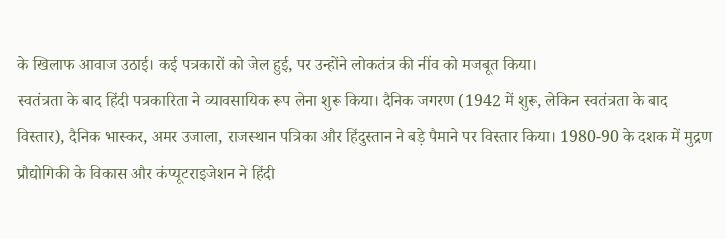के खिलाफ आवाज उठाई। कई पत्रकारों को जेल हुई, पर उन्होंने लोकतंत्र की नींव को मजबूत किया।
स्वतंत्रता के बाद हिंदी पत्रकारिता ने व्यावसायिक रूप लेना शुरू किया। दैनिक जगरण (1942 में शुरू, लेकिन स्वतंत्रता के बाद विस्तार), दैनिक भास्कर, अमर उजाला, राजस्थान पत्रिका और हिंदुस्तान ने बड़े पैमाने पर विस्तार किया। 1980-90 के दशक में मुद्रण प्रौद्योगिकी के विकास और कंप्यूटराइजेशन ने हिंदी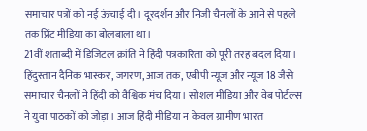समाचार पत्रों को नई ऊंचाई दी। दूरदर्शन और निजी चैनलों के आने से पहले तक प्रिंट मीडिया का बोलबाला था।
21वीं शताब्दी में डिजिटल क्रांति ने हिंदी पत्रकारिता को पूरी तरह बदल दिया। हिंदुस्तान दैनिक भास्कर, जगरण, आज तक, एबीपी न्यूज और न्यूज 18 जैसे समाचार चैनलों ने हिंदी को वैश्विक मंच दिया। सोशल मीडिया और वेब पोर्टल्स ने युवा पाठकों को जोड़ा। आज हिंदी मीडिया न केवल ग्रामीण भारत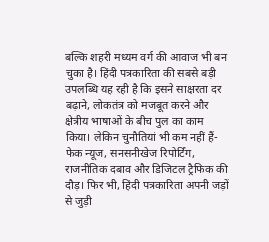बल्कि शहरी मध्यम वर्ग की आवाज भी बन चुका है। हिंदी पत्रकारिता की सबसे बड़ी उपलब्धि यह रही है कि इसने साक्षरता दर बढ़ाने, लोकतंत्र को मजबूत करने और क्षेत्रीय भाषाओं के बीच पुल का काम किया। लेकिन चुनौतियां भी कम नहीं हैं-फेक न्यूज, सनसनीखेज रिपोर्टिंग, राजनीतिक दबाव और डिजिटल ट्रैफिक की दौड़। फिर भी, हिंदी पत्रकारिता अपनी जड़ों से जुड़ी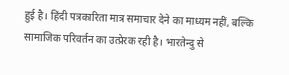हुई है। हिंदी पत्रकारिता मात्र समाचार देने का माध्यम नहीं, बल्कि सामाजिक परिवर्तन का उत्प्रेरक रही है। भारतेन्दु से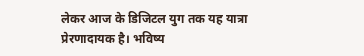लेकर आज के डिजिटल युग तक यह यात्रा प्रेरणादायक है। भविष्य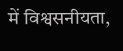में विश्वसनीयता,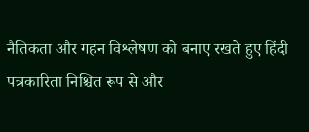नैतिकता और गहन विश्लेषण को बनाए रखते हुए हिंदी पत्रकारिता निश्चित रूप से और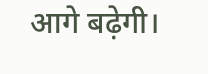आगे बढ़ेगी।